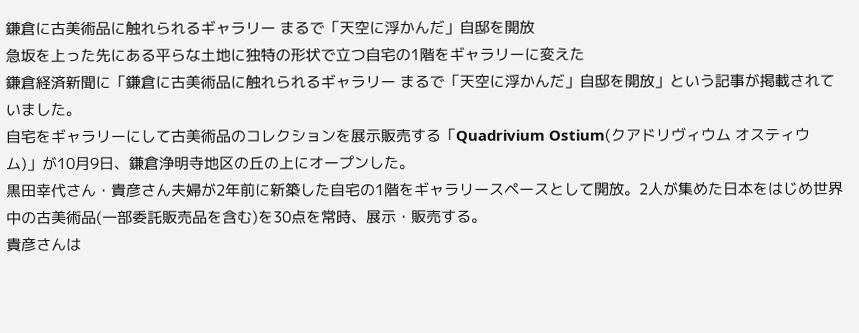鎌倉に古美術品に触れられるギャラリー まるで「天空に浮かんだ」自邸を開放
急坂を上った先にある平らな土地に独特の形状で立つ自宅の1階をギャラリーに変えた
鎌倉経済新聞に「鎌倉に古美術品に触れられるギャラリー まるで「天空に浮かんだ」自邸を開放」という記事が掲載されていました。
自宅をギャラリーにして古美術品のコレクションを展示販売する「Quadrivium Ostium(クアドリヴィウム オスティウム)」が10月9日、鎌倉浄明寺地区の丘の上にオープンした。
黒田幸代さん・貴彦さん夫婦が2年前に新築した自宅の1階をギャラリースペースとして開放。2人が集めた日本をはじめ世界中の古美術品(一部委託販売品を含む)を30点を常時、展示・販売する。
貴彦さんは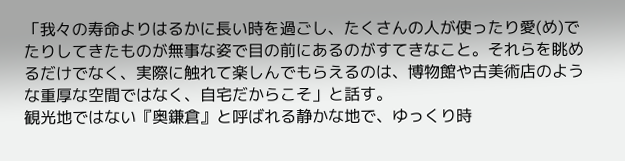「我々の寿命よりはるかに長い時を過ごし、たくさんの人が使ったり愛(め)でたりしてきたものが無事な姿で目の前にあるのがすてきなこと。それらを眺めるだけでなく、実際に触れて楽しんでもらえるのは、博物館や古美術店のような重厚な空間ではなく、自宅だからこそ」と話す。
観光地ではない『奥鎌倉』と呼ばれる静かな地で、ゆっくり時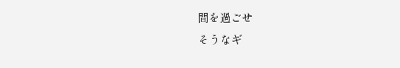間を過ごせ
そうなギ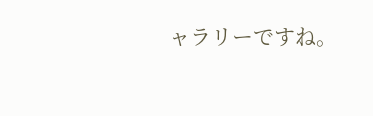ャラリーですね。